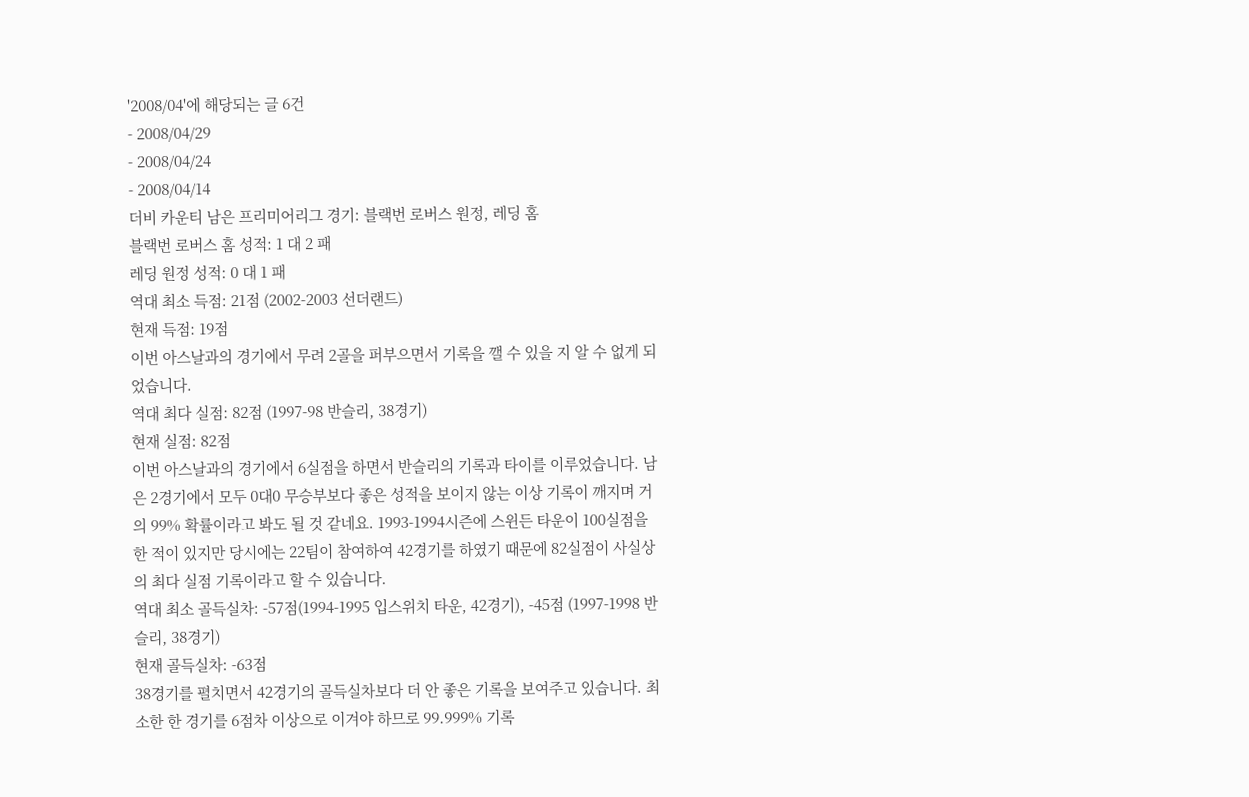'2008/04'에 해당되는 글 6건
- 2008/04/29
- 2008/04/24
- 2008/04/14
더비 카운티 남은 프리미어리그 경기: 블랙번 로버스 원정, 레딩 홈
블랙번 로버스 홈 성적: 1 대 2 패
레딩 원정 성적: 0 대 1 패
역대 최소 득점: 21점 (2002-2003 선더랜드)
현재 득점: 19점
이번 아스날과의 경기에서 무려 2골을 퍼부으면서 기록을 깰 수 있을 지 알 수 없게 되었습니다.
역대 최다 실점: 82점 (1997-98 반슬리, 38경기)
현재 실점: 82점
이번 아스날과의 경기에서 6실점을 하면서 반슬리의 기록과 타이를 이루었습니다. 남은 2경기에서 모두 0대0 무승부보다 좋은 성적을 보이지 않는 이상 기록이 깨지며 거의 99% 확률이라고 봐도 될 것 같네요. 1993-1994시즌에 스윈든 타운이 100실점을 한 적이 있지만 당시에는 22팀이 참여하여 42경기를 하였기 때문에 82실점이 사실상의 최다 실점 기록이라고 할 수 있습니다.
역대 최소 골득실차: -57점(1994-1995 입스위치 타운, 42경기), -45점 (1997-1998 반슬리, 38경기)
현재 골득실차: -63점
38경기를 펼치면서 42경기의 골득실차보다 더 안 좋은 기록을 보여주고 있습니다. 최소한 한 경기를 6점차 이상으로 이겨야 하므로 99.999% 기록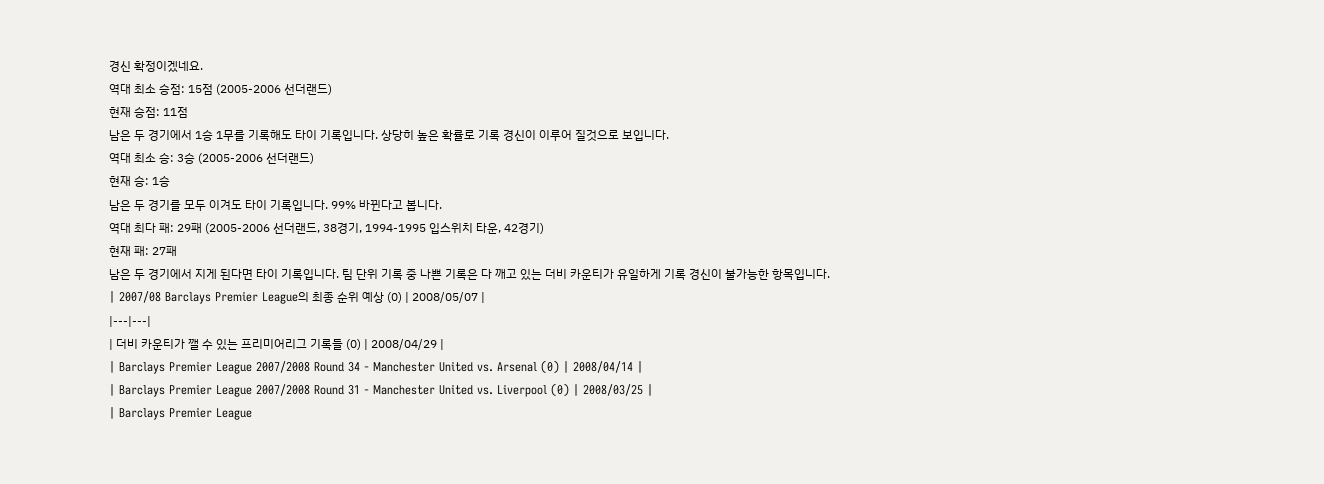경신 확정이겠네요.
역대 최소 승점: 15점 (2005-2006 선더랜드)
현재 승점: 11점
남은 두 경기에서 1승 1무를 기록해도 타이 기록입니다. 상당히 높은 확률로 기록 경신이 이루어 질것으로 보입니다.
역대 최소 승: 3승 (2005-2006 선더랜드)
현재 승: 1승
남은 두 경기를 모두 이겨도 타이 기록입니다. 99% 바뀐다고 봅니다.
역대 최다 패: 29패 (2005-2006 선더랜드, 38경기, 1994-1995 입스위치 타운, 42경기)
현재 패: 27패
남은 두 경기에서 지게 된다면 타이 기록입니다. 팀 단위 기록 중 나쁜 기록은 다 깨고 있는 더비 카운티가 유일하게 기록 경신이 불가능한 항목입니다.
| 2007/08 Barclays Premier League의 최종 순위 예상 (0) | 2008/05/07 |
|---|---|
| 더비 카운티가 깰 수 있는 프리미어리그 기록들 (0) | 2008/04/29 |
| Barclays Premier League 2007/2008 Round 34 - Manchester United vs. Arsenal (0) | 2008/04/14 |
| Barclays Premier League 2007/2008 Round 31 - Manchester United vs. Liverpool (0) | 2008/03/25 |
| Barclays Premier League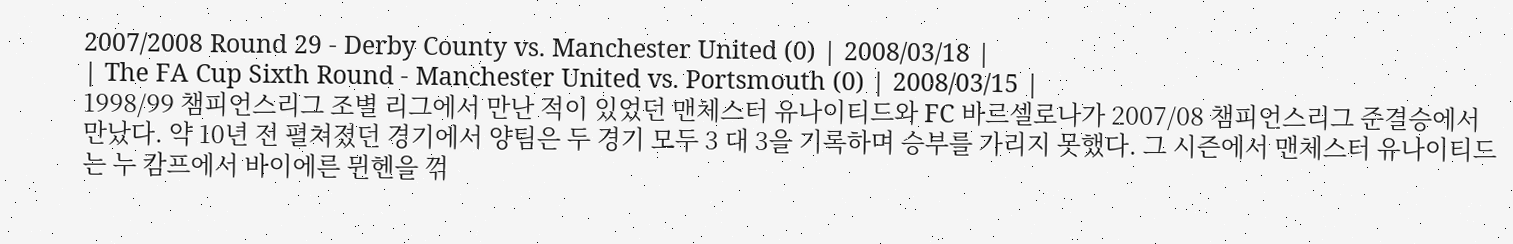2007/2008 Round 29 - Derby County vs. Manchester United (0) | 2008/03/18 |
| The FA Cup Sixth Round - Manchester United vs. Portsmouth (0) | 2008/03/15 |
1998/99 챔피언스리그 조별 리그에서 만난 적이 있었던 맨체스터 유나이티드와 FC 바르셀로나가 2007/08 챔피언스리그 준결승에서 만났다. 약 10년 전 펼쳐졌던 경기에서 양팀은 두 경기 모두 3 대 3을 기록하며 승부를 가리지 못했다. 그 시즌에서 맨체스터 유나이티드는 누 캄프에서 바이에른 뮌헨을 꺾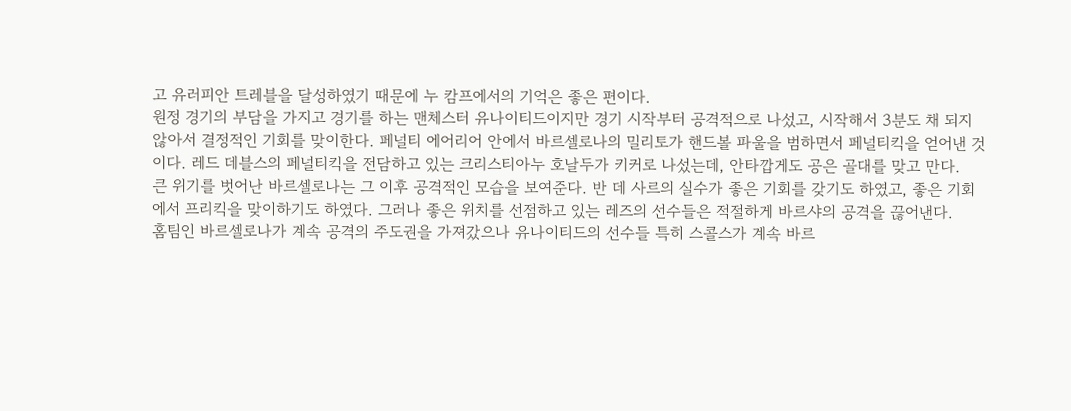고 유러피안 트레블을 달성하였기 때문에 누 캄프에서의 기억은 좋은 편이다.
원정 경기의 부담을 가지고 경기를 하는 맨체스터 유나이티드이지만 경기 시작부터 공격적으로 나섰고, 시작해서 3분도 채 되지 않아서 결정적인 기회를 맞이한다. 페널티 에어리어 안에서 바르셀로나의 밀리토가 핸드볼 파울을 범하면서 페널티킥을 얻어낸 것이다. 레드 데블스의 페널티킥을 전담하고 있는 크리스티아누 호날두가 키커로 나섰는데, 안타깝게도 공은 골대를 맞고 만다.
큰 위기를 벗어난 바르셀로나는 그 이후 공격적인 모습을 보여준다. 반 데 사르의 실수가 좋은 기회를 갖기도 하였고, 좋은 기회에서 프리킥을 맞이하기도 하였다. 그러나 좋은 위치를 선점하고 있는 레즈의 선수들은 적절하게 바르샤의 공격을 끊어낸다.
홈팀인 바르셀로나가 계속 공격의 주도권을 가져갔으나 유나이티드의 선수들 특히 스콜스가 계속 바르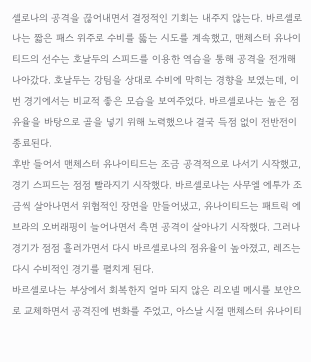셀로나의 공격을 끊어내면서 결정적인 기회는 내주지 않는다. 바르셀로나는 짧은 패스 위주로 수비를 뚫는 시도를 계속했고, 맨체스터 유나이티드의 선수는 호날두의 스피드를 이용한 역습을 통해 공격을 전개해 나아갔다. 호날두는 강팀을 상대로 수비에 막히는 경향을 보였는데, 이번 경기에서는 비교적 좋은 모습을 보여주었다. 바르셀로나는 높은 점유율을 바탕으로 골을 넣기 위해 노력했으나 결국 득점 없이 전반전이 종료된다.
후반 들어서 맨체스터 유나이티드는 조금 공격적으로 나서기 시작했고, 경기 스피드는 점점 빨라지기 시작했다. 바르셀로나는 사무엘 에투가 조금씩 살아나면서 위협적인 장면을 만들어냈고, 유나이티드는 패트릭 에브라의 오버래핑이 늘어나면서 측면 공격이 살아나기 시작했다. 그러나 경기가 점점 흘러가면서 다시 바르셀로나의 점유율이 높아졌고, 레즈는 다시 수비적인 경기를 펼치게 된다.
바르셀로나는 부상에서 회복한지 얼마 되지 않은 리오넬 메시를 보얀으로 교체하면서 공격진에 변화를 주었고, 아스날 시절 맨체스터 유나이티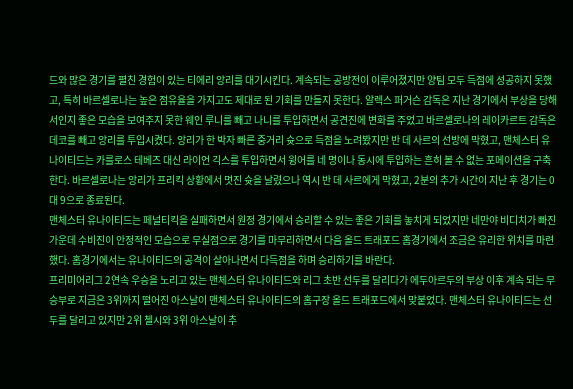드와 많은 경기를 펼친 경험이 있는 티에리 앙리를 대기시킨다. 계속되는 공방전이 이루어졌지만 양팀 모두 득점에 성공하지 못했고, 특히 바르셀로나는 높은 점유율을 가지고도 제대로 된 기회를 만들지 못한다. 알렉스 퍼거슨 감독은 지난 경기에서 부상을 당해서인지 좋은 모습을 보여주지 못한 웨인 루니를 빼고 나니를 투입하면서 공견진에 변화를 주었고 바르셀로나의 레이카르트 감독은 데코를 빼고 앙리를 투입시켰다. 앙리가 한 박자 빠른 중거리 슛으로 득점을 노려봤지만 반 데 사르의 선방에 막혔고, 맨체스터 유나이티드는 카를로스 테베즈 대신 라이언 긱스를 투입하면서 윙어를 네 명이나 동시에 투입하는 흔히 볼 수 없는 포메이션을 구축한다. 바르셀로나는 앙리가 프리킥 상황에서 멋진 슛을 날렸으나 역시 반 데 사르에게 막혔고, 2분의 추가 시간이 지난 후 경기는 0 대 9으로 종료된다.
맨체스터 유나이티드는 페널티킥을 실패하면서 원정 경기에서 승리할 수 있는 좋은 기회를 놓치게 되었지만 네만야 비디치가 빠진 가운데 수비진이 안정적인 모습으로 무실점으로 경기를 마무리하면서 다음 올드 트래포드 홈경기에서 조금은 유리한 위치를 마련했다. 홈경기에서는 유나이티드의 공격이 살아나면서 다득점을 하며 승리하기를 바란다.
프리미어리그 2연속 우승을 노리고 있는 맨체스터 유나이티드와 리그 초반 선두를 달리다가 에두아르두의 부상 이후 계속 되는 무승부로 지금은 3위까지 떨어진 아스날이 맨체스터 유나이티드의 홈구장 올드 트래포드에서 맞붙었다. 맨체스터 유나이티드는 선두를 달리고 있지만 2위 첼시와 3위 아스날이 추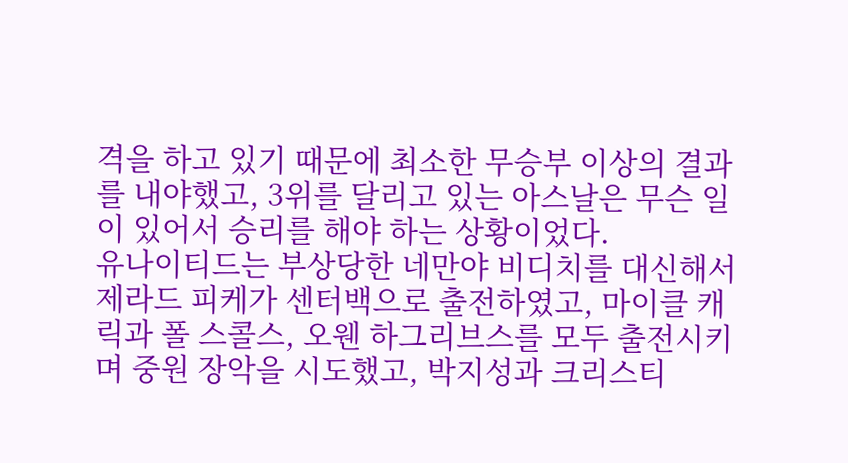격을 하고 있기 때문에 최소한 무승부 이상의 결과를 내야했고, 3위를 달리고 있는 아스날은 무슨 일이 있어서 승리를 해야 하는 상황이었다.
유나이티드는 부상당한 네만야 비디치를 대신해서 제라드 피케가 센터백으로 출전하였고, 마이클 캐릭과 폴 스콜스, 오웬 하그리브스를 모두 출전시키며 중원 장악을 시도했고, 박지성과 크리스티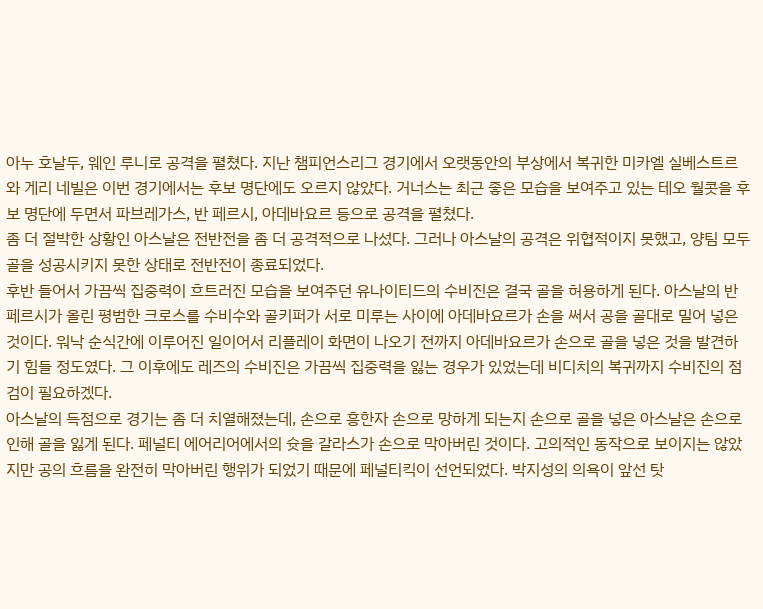아누 호날두, 웨인 루니로 공격을 펼쳤다. 지난 챔피언스리그 경기에서 오랫동안의 부상에서 복귀한 미카엘 실베스트르와 게리 네빌은 이번 경기에서는 후보 명단에도 오르지 않았다. 거너스는 최근 좋은 모습을 보여주고 있는 테오 월콧을 후보 명단에 두면서 파브레가스, 반 페르시, 아데바요르 등으로 공격을 펼쳤다.
좀 더 절박한 상황인 아스날은 전반전을 좀 더 공격적으로 나섰다. 그러나 아스날의 공격은 위협적이지 못했고, 양팀 모두 골을 성공시키지 못한 상태로 전반전이 종료되었다.
후반 들어서 가끔씩 집중력이 흐트러진 모습을 보여주던 유나이티드의 수비진은 결국 골을 허용하게 된다. 아스날의 반 페르시가 올린 평범한 크로스를 수비수와 골키퍼가 서로 미루는 사이에 아데바요르가 손을 써서 공을 골대로 밀어 넣은 것이다. 워낙 순식간에 이루어진 일이어서 리플레이 화면이 나오기 전까지 아데바요르가 손으로 골을 넣은 것을 발견하기 힘들 정도였다. 그 이후에도 레즈의 수비진은 가끔씩 집중력을 잃는 경우가 있었는데 비디치의 복귀까지 수비진의 점검이 필요하겠다.
아스날의 득점으로 경기는 좀 더 치열해졌는데, 손으로 흥한자 손으로 망하게 되는지 손으로 골을 넣은 아스날은 손으로 인해 골을 잃게 된다. 페널티 에어리어에서의 슛을 갈라스가 손으로 막아버린 것이다. 고의적인 동작으로 보이지는 않았지만 공의 흐름을 완전히 막아버린 행위가 되었기 때문에 페널티킥이 선언되었다. 박지성의 의욕이 앞선 탓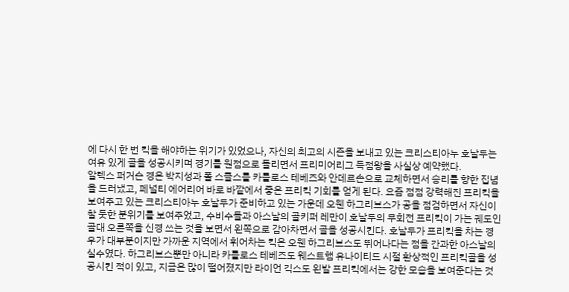에 다시 한 번 킥을 해야하는 위기가 있었으나, 자신의 최고의 시즌을 보내고 있는 크리스티아누 호날두는 여유 있게 골을 성공시키며 경기를 원점으로 돌리면서 프리미어리그 득점왕을 사실상 예약했다.
알렉스 퍼거슨 경은 박지성과 폴 스콜스를 카를로스 테베즈와 안데르손으로 교체하면서 승리를 향한 집념을 드러냈고, 페널티 에어리어 바로 바깥에서 좋은 프리킥 기회를 얻게 된다. 요즘 점점 강력해진 프리킥을 보여주고 있는 크리스티아누 호날두가 준비하고 있는 가운데 오웬 하그리브스가 공을 점검하면서 자신이 찰 듯한 분위기를 보여주었고, 수비수들과 아스날의 골키퍼 레만이 호날두의 무회전 프리킥이 가는 궤도인 골대 오른쪽을 신경 쓰는 것을 보면서 왼쪽으로 감아차면서 골을 성공시킨다. 호날두가 프리킥을 차는 경우가 대부분이지만 가까운 지역에서 휘어차는 킥은 오웬 하그리브스도 뛰어나다는 점을 간과한 아스날의 실수였다. 하그리브스뿐만 아니라 카를로스 테베즈도 웨스트햄 유나이티드 시절 환상적인 프리킥골을 성공시킨 적이 있고, 지금은 많이 떨어졌지만 라이언 긱스도 왼발 프리킥에서는 강한 모습을 보여준다는 것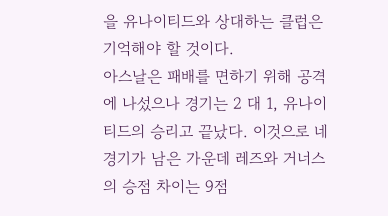을 유나이티드와 상대하는 클럽은 기억해야 할 것이다.
아스날은 패배를 면하기 위해 공격에 나섰으나 경기는 2 대 1, 유나이티드의 승리고 끝났다. 이것으로 네 경기가 남은 가운데 레즈와 거너스의 승점 차이는 9점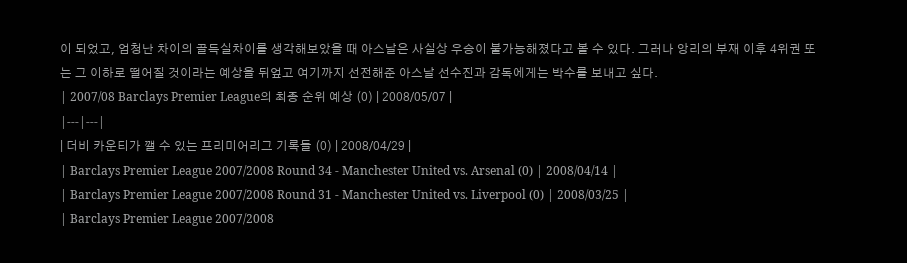이 되었고, 엄청난 차이의 골득실차이를 생각해보았을 때 아스날은 사실상 우승이 불가능해졌다고 볼 수 있다. 그러나 앙리의 부재 이후 4위권 또는 그 이하로 떨어질 것이라는 예상을 뒤엎고 여기까지 선전해준 아스날 선수진과 감독에게는 박수를 보내고 싶다.
| 2007/08 Barclays Premier League의 최종 순위 예상 (0) | 2008/05/07 |
|---|---|
| 더비 카운티가 깰 수 있는 프리미어리그 기록들 (0) | 2008/04/29 |
| Barclays Premier League 2007/2008 Round 34 - Manchester United vs. Arsenal (0) | 2008/04/14 |
| Barclays Premier League 2007/2008 Round 31 - Manchester United vs. Liverpool (0) | 2008/03/25 |
| Barclays Premier League 2007/2008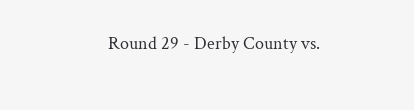Round 29 - Derby County vs.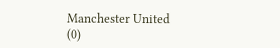Manchester United (0)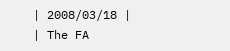| 2008/03/18 |
| The FA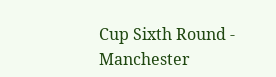Cup Sixth Round - Manchester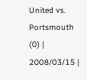United vs. Portsmouth (0) | 2008/03/15 |